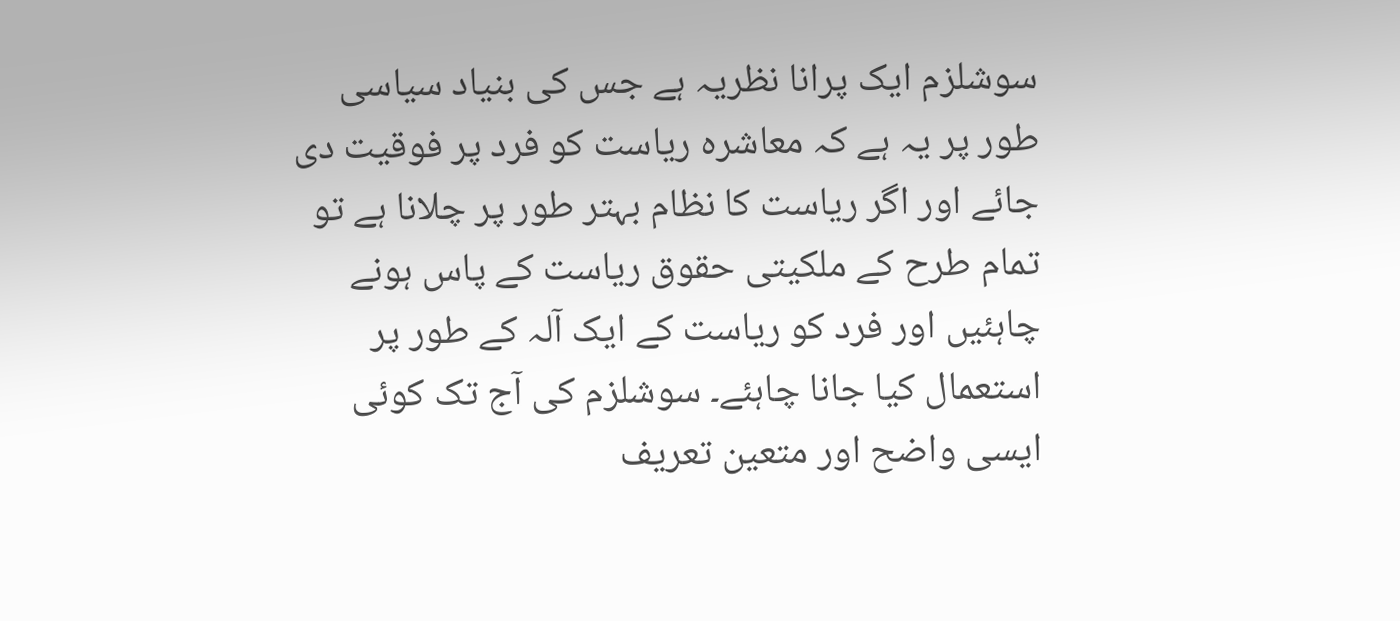سوشلزم ایک پرانا نظریہ ہے جس کی بنیاد سیاسی طور پر یہ ہے کہ معاشرہ ریاست کو فرد پر فوقیت دی جائے اور اگر ریاست کا نظام بہتر طور پر چلانا ہے تو تمام طرح کے ملکیتی حقوق ریاست کے پاس ہونے چاہئیں اور فرد کو ریاست کے ایک آلہ کے طور پر استعمال کیا جانا چاہئے۔ سوشلزم کی آج تک کوئی ایسی واضح اور متعین تعریف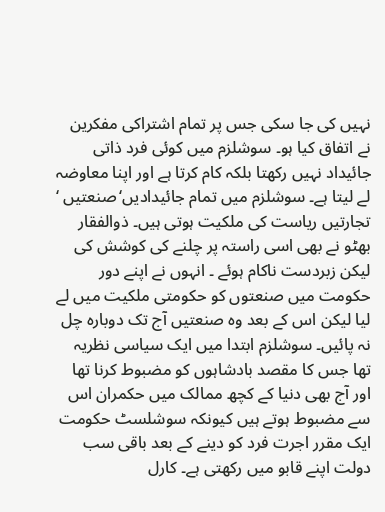نہیں کی جا سکی جس پر تمام اشتراکی مفکرین نے اتفاق کیا ہو۔ سوشلزم میں کوئی فرد ذاتی جائیداد نہیں رکھتا بلکہ کام کرتا ہے اور اپنا معاوضہ لے لیتا ہے۔ سوشلزم میں تمام جائیدادیں‘صنعتیں ‘ تجارتیں ریاست کی ملکیت ہوتی ہیں۔ ذوالفقار بھٹو نے بھی اسی راستہ پر چلنے کی کوشش کی لیکن زبردست ناکام ہوئے ۔ انہوں نے اپنے دور حکومت میں صنعتوں کو حکومتی ملکیت میں لے لیا لیکن اس کے بعد وہ صنعتیں آج تک دوبارہ چل نہ پائیں۔ سوشلزم ابتدا میں ایک سیاسی نظریہ تھا جس کا مقصد بادشاہوں کو مضبوط کرنا تھا اور آج بھی دنیا کے کچھ ممالک میں حکمران اس سے مضبوط ہوتے ہیں کیونکہ سوشلسٹ حکومت ایک مقرر اجرت فرد کو دینے کے بعد باقی سب دولت اپنے قابو میں رکھتی ہے۔ کارل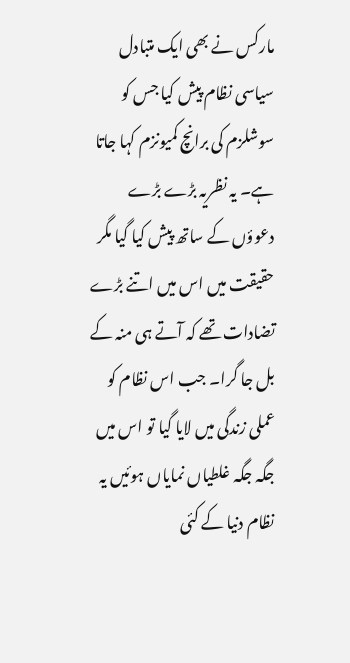مارکس نے بھی ایک متبادل سیاسی نظام پیش کیا جس کو سوشلزم کی برانچ کمیونزم کہا جاتا ہے۔ یہ نظریہ بڑے بڑے دعوؤں کے ساتھ پیش کیا گیا مگر حقیقت میں اس میں اتنے بڑے تضادات تھے کہ آتے ہی منہ کے بل جا گرا۔ جب اس نظام کو عملی زندگی میں لایا گیا تو اس میں جگہ جگہ غلطیاں نمایاں ہوئیں یہ نظام دنیا کے کئی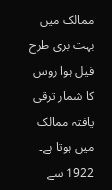ممالک میں بہت بری طرح فیل ہوا روس کا شمار ترقی یافتہ ممالک میں ہوتا ہے۔ 1922 سے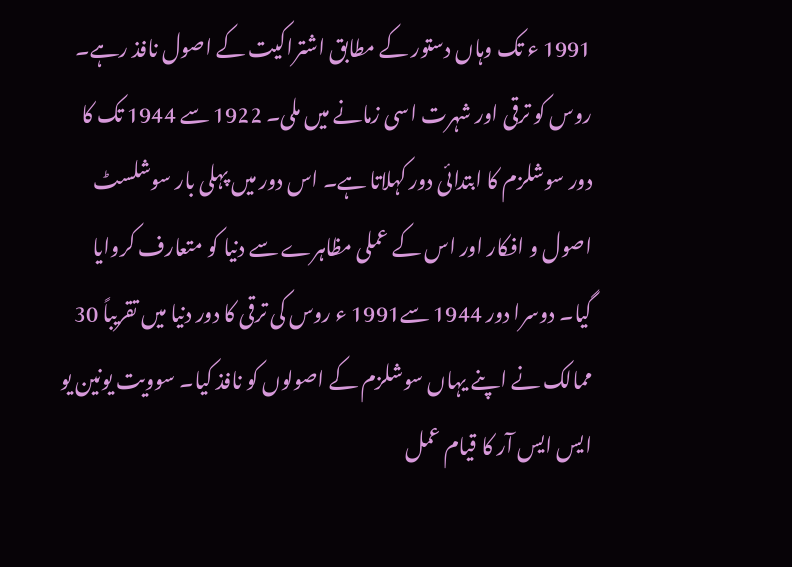1991 ء تک وہاں دستور کے مطابق اشتراکیت کے اصول نافذ رہے۔ روس کو ترقی اور شہرت اسی زمانے میں ملی۔ 1922 سے 1944 تک کا دور سوشلزم کا ابتدائی دور کہلاتا ہے۔ اس دور میں پہلی بار سوشلسٹ اصول و افکار اور اس کے عملی مظاہرے سے دنیا کو متعارف کروایا گیا۔ دوسرا دور 1944 سے1991 ء روس کی ترقی کا دور دنیا میں تقریباً 30 ممالک نے اپنے یہاں سوشلزم کے اصولوں کو نافذ کیا۔ سوویت یونین یو ایس ایس آر کا قیام عمل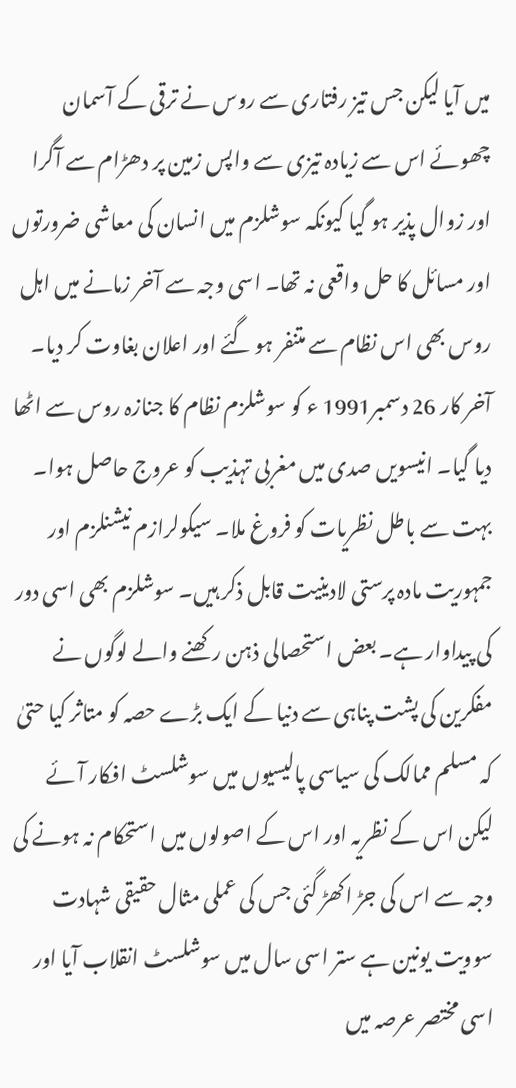میں آیا لیکن جس تیز رفتاری سے روس نے ترقی کے آسمان چھوئے اس سے زیادہ تیزی سے واپس زمین پر دھڑام سے آگرا اور زوال پذیر ہو گیا کیونکہ سوشلزم میں انسان کی معاشی ضرورتوں اور مسائل کا حل واقعی نہ تھا۔ اسی وجہ سے آخر زمانے میں اہل روس بھی اس نظام سے متنفر ہو گئے اور اعلان بغاوت کر دیا۔ آخر کار 26 دسمبر1991 ء کو سوشلزم نظام کا جنازہ روس سے اٹھا دیا گیا۔ انیسویں صدی میں مغربی تہذیب کو عروج حاصل ہوا۔ بہت سے باطل نظریات کو فروغ ملا۔ سیکولرازم نیشنلزم اور جمہوریت مادہ پرستی لادینیت قابل ذکر ہیں۔ سوشلزم بھی اسی دور کی پیداوار ہے۔ بعض استحصالی ذہن رکھنے والے لوگوں نے مفکرین کی پشت پناہی سے دنیا کے ایک بڑے حصہ کو متاثر کیا حتیٰ کہ مسلم ممالک کی سیاسی پالیسیوں میں سوشلسٹ افکار آئے لیکن اس کے نظریہ اور اس کے اصولوں میں استحکام نہ ہونے کی وجہ سے اس کی جڑ اکھڑ گئی جس کی عملی مثال حقیقی شہادت سوویت یونین ہے ستر اسی سال میں سوشلسٹ انقلاب آیا اور اسی مختصر عرصہ میں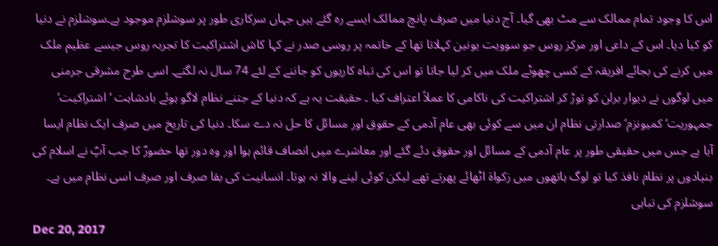اس کا وجود تمام ممالک سے مٹ بھی گیا۔ آج دنیا میں صرف پانچ ممالک ایسے رہ گئے ہیں جہاں سرکاری طور پر سوشلزم موجود ہے۔سوشلزم نے دنیا کو کیا دیا۔ اس کے داعی اور مرکز روس جو سوویت یونین کہلاتا تھا کے خاتمہ پر روسی صدر نے کہا کاش اشتراکیت کا تجربہ روس جیسے عظیم ملک میں کرنے کی بجائے افریقہ کے کسی چھوٹے ملک میں کر لیا جاتا تو اس کی تباہ کاریوں کو جاننے کے لئے 74 سال نہ لگتے۔ اسی طرح مشرقی جرمنی میں لوگوں نے دیوار برلن کو توڑ کر اشتراکیت کی ناکامی کا عملاً اعتراف کیا ۔ حقیقت یہ ہے کہ دنیا کے جتنے نظام لاگو ہوئے بادشاہت ‘ اشتراکیت‘ جمہوریت‘ کمیونزم‘ صدارتی نظام ان میں سے کوئی بھی عام آدمی کے حقوق اور مسائل کا حل نہ دے سکا۔ دنیا کی تاریخ میں صرف ایک نظام ایسا آیا ہے جس میں حقیقی طور پر عام آدمی کے مسائل اور حقوق دئے گئے اور معاشرے میں انصاف قائم ہوا اور وہ دور تھا حضورؐ کا جب آپؐ نے اسلام کی بنیادوں پر نظام نافذ کیا تو لوگ ہاتھوں میں زکواۃ اٹھائے پھرتے تھے لیکن کوئی لینے والا نہ ہوتا۔ انسانیت کی بقا صرف اور صرف اسی نظام میں ہے۔
سوشلزم کی تباہی
Dec 20, 2017